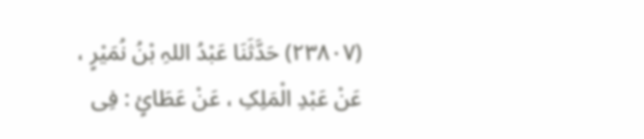(۲۳۸۰۷) حَدَّثَنَا عَبْدُ اللہِ بْنُ نُمَیْرٍ ، عَنْ عَبْدِ الْمَلِکِ ، عَنْ عَطَائٍ : فِی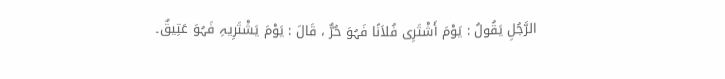الرَّجُلِ یَقُولُ : یَوْمَ أَشْتَرِی فُلاَنًا فَہُوَ حُرٌّ ، قَالَ : یَوْمَ یَشْتَرِیہِ فَہُوَ عَتِیقٌ۔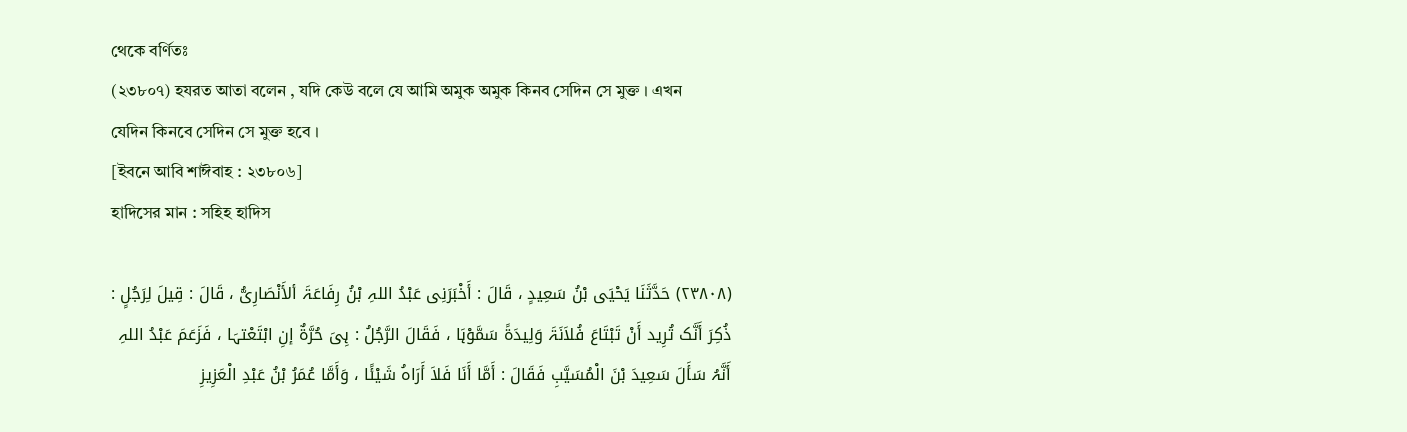থেকে বর্ণিতঃ
(২৩৮০৭) হযরত আতা বলেন , যদি কেউ বলে যে আমি অমুক অমুক কিনব সেদিন সে মুক্ত । এখন যেদিন কিনবে সেদিন সে মুক্ত হবে ।
[ইবনে আবি শাঈবাহ : ২৩৮০৬]
হাদিসের মান : সহিহ হাদিস

(۲۳۸۰۸) حَدَّثَنَا یَحْیَی بْنُ سَعِیدٍ ، قَالَ : أَخْبَرَنِی عَبْدُ اللہِ بْنُ رِفَاعَۃَ ألأَنْصَارِیُّ ، قَالَ : قِیلَ لِرَجُلٍ : ذُکِرَ أَنَّک تُرِید أَنْ تَبْتَاعَ فُلاَنَۃَ وَلِیدَۃً سَمَّوْہَا ، فَقَالَ الرَّجُلُ : ہِیَ حُرَّۃٌ إنِ ابْتَعْتہَا ، فَزَعَمَ عَبْدُ اللہِ أَنَّہُ سَأَلَ سَعِیدَ بْنَ الْمُسَیَّبِ فَقَالَ : أَمَّا أَنَا فَلاَ أَرَاہُ شَیْئًا ، وَأَمَّا عُمَرُ بْنُ عَبْدِ الْعَزِیزِ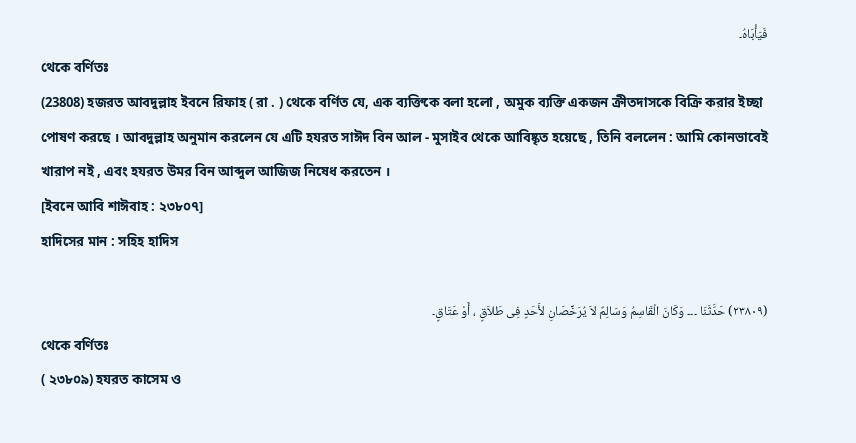فَیَأْبَاہُ۔
থেকে বর্ণিতঃ
(23808) হজরত আবদুল্লাহ ইবনে রিফাহ ( রা . ) থেকে বর্ণিত যে, এক ব্যক্তিকে বলা হলো , অমুক ব্যক্তি একজন ক্রীতদাসকে বিক্রি করার ইচ্ছা পোষণ করছে । আবদুল্লাহ অনুমান করলেন যে এটি হযরত সাঈদ বিন আল - মুসাইব থেকে আবিষ্কৃত হয়েছে , তিনি বললেন : আমি কোনভাবেই খারাপ নই , এবং হযরত উমর বিন আব্দুল আজিজ নিষেধ করতেন ।
[ইবনে আবি শাঈবাহ : ২৩৮০৭]
হাদিসের মান : সহিহ হাদিস

(۲۳۸۰۹) حَدَّثَنَا ۔۔۔ وَکَانَ الْقَاسِمُ وَسَالِمٌ لاَ یُرَخِّصَانِ لأَحَدٍ فِی طَلاَقٍ ، أَوْ عَتَاقٍ۔
থেকে বর্ণিতঃ
( ২৩৮০৯) হযরত কাসেম ও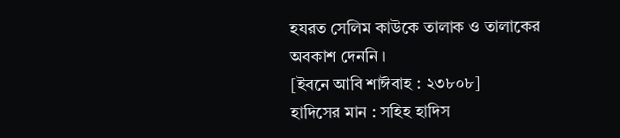হযরত সেলিম কাউকে তালাক ও তালাকের অবকাশ দেননি ।
[ইবনে আবি শাঈবাহ : ২৩৮০৮]
হাদিসের মান : সহিহ হাদিস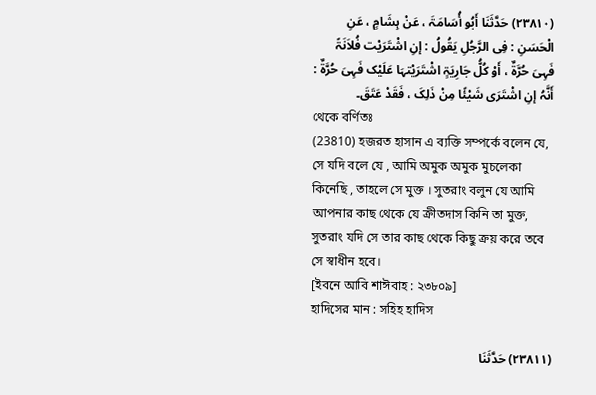(۲۳۸۱۰) حَدَّثَنَا أَبُو أُسَامَۃَ ، عَنْ ہِشَامٍ ، عَنِ الْحَسَنِ : فِی الرَّجُلِ یَقُولُ : إنِ اشْتَرَیْت فُلاَنَۃً فَہِیَ حُرَّۃٌ ، أَوْ کُلُّ جَارِیَۃٍ اشْتَرَیْتہَا عَلَیْک فَہِیَ حُرَّۃٌ : أَنَّہُ إنِ اشْتَرَی شَیْئًا مِنْ ذَلِکَ ، فَقَدْ عَتَقَ۔
থেকে বর্ণিতঃ
(23810) হজরত হাসান এ ব্যক্তি সম্পর্কে বলেন যে, সে যদি বলে যে , আমি অমুক অমুক মুচলেকা কিনেছি , তাহলে সে মুক্ত । সুতরাং বলুন যে আমি আপনার কাছ থেকে যে ক্রীতদাস কিনি তা মুক্ত, সুতরাং যদি সে তার কাছ থেকে কিছু ক্রয় করে তবে সে স্বাধীন হবে।
[ইবনে আবি শাঈবাহ : ২৩৮০৯]
হাদিসের মান : সহিহ হাদিস

(۲۳۸۱۱) حَدَّثَنَا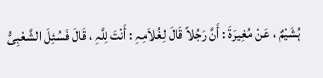ہُشَیْمٌ ، عَنْ مُغِیرَۃَ : أَنَّ رَجُلاً قَالَ لِغُلاَمِہِ : أَنْتَ لِلَّہِ ، قَالَ فَسُئِلَ الشَّعْبِیُّ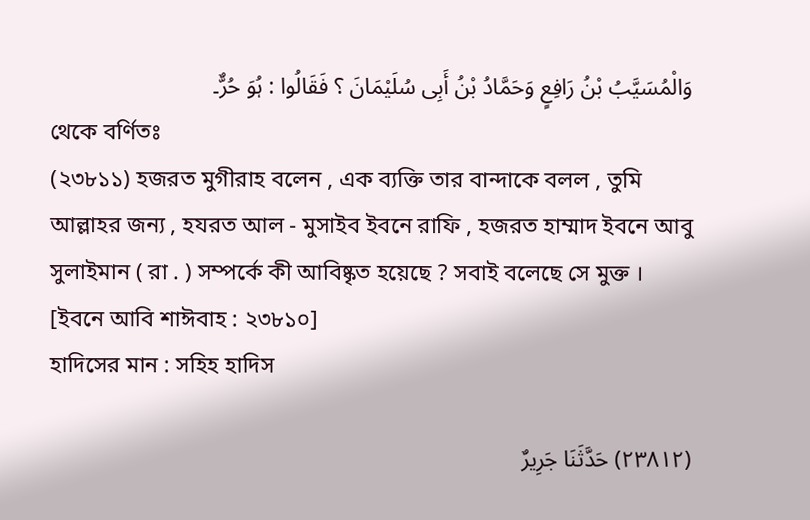وَالْمُسَیَّبُ بْنُ رَافِعٍ وَحَمَّادُ بْنُ أَبِی سُلَیْمَانَ ؟ فَقَالُوا : ہُوَ حُرٌّ۔
থেকে বর্ণিতঃ
(২৩৮১১) হজরত মুগীরাহ বলেন , এক ব্যক্তি তার বান্দাকে বলল , তুমি আল্লাহর জন্য , হযরত আল - মুসাইব ইবনে রাফি , হজরত হাম্মাদ ইবনে আবু সুলাইমান ( রা . ) সম্পর্কে কী আবিষ্কৃত হয়েছে ? সবাই বলেছে সে মুক্ত ।
[ইবনে আবি শাঈবাহ : ২৩৮১০]
হাদিসের মান : সহিহ হাদিস

(۲۳۸۱۲) حَدَّثَنَا جَرِیرٌ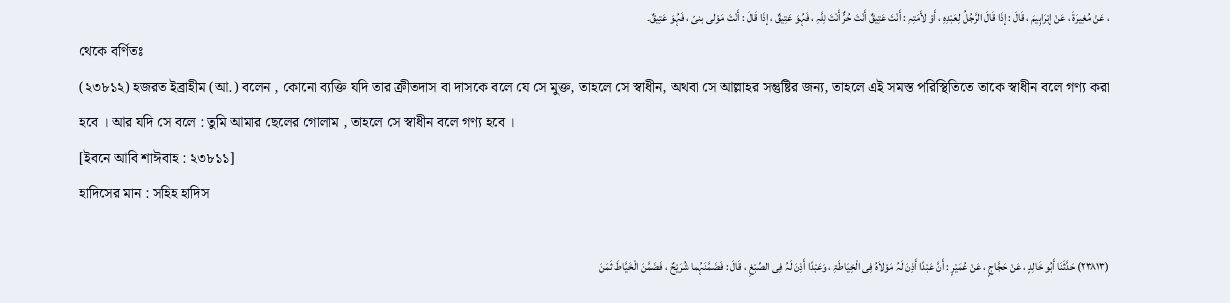، عَنْ مُغِیرَۃَ ، عَنْ إبْرَاہِیمَ ، قَالَ : إذَا قَالَ الرَّجُلُ لِعَبْدِہِ ، أَوْ لأَمَتِہِ : أَنْتَ عَتِیقٌ أَنْتَ حُرٌّ أَنْتَ لِلَّہِ ، فَہُوَ عَتِیقٌ ، إذَا قَالَ : أَنْتَ مَوْلی بنیّ ، فَہُوَ عَتِیقٌ۔
থেকে বর্ণিতঃ
(২৩৮১২) হজরত ইব্রাহীম (আ.) বলেন , কোনো ব্যক্তি যদি তার ক্রীতদাস বা দাসকে বলে যে সে মুক্ত, তাহলে সে স্বাধীন, অথবা সে আল্লাহর সন্তুষ্টির জন্য, তাহলে এই সমস্ত পরিস্থিতিতে তাকে স্বাধীন বলে গণ্য করা হবে । আর যদি সে বলে : তুমি আমার ছেলের গোলাম , তাহলে সে স্বাধীন বলে গণ্য হবে ।
[ইবনে আবি শাঈবাহ : ২৩৮১১]
হাদিসের মান : সহিহ হাদিস

(۲۳۸۱۳) حَدَّثَنَا أَبُو خَالِدٍ ، عَنْ حَجَّاجٍ ، عَنْ عُمَیْرٍ : أَنَّ عَبْدًا أَذِنَ لَہُ مَوْلاَہُ فِی الْخِیَاطَۃِ ، وَعَبْدًا أَذِنَ لَہُ فِی الصِّبْغِ ، قَالَ : فَضَمَّنَہُما شُرَیْحٌ ، فَضَمَّنَ الْخَیَّاطَ ثَمَنَ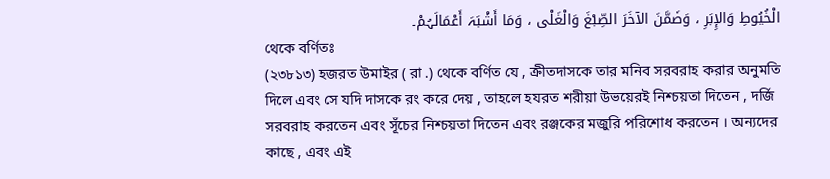الْخُیُوطِ وَالإِبَرِ ، وَضَمَّنَ الآخَرَ الصِّبْغَ وَالْغَلْی ، وَمَا أَشْبَہَ أَعْمَالَہُمْ۔
থেকে বর্ণিতঃ
(২৩৮১৩) হজরত উমাইর ( রা .) থেকে বর্ণিত যে , ক্রীতদাসকে তার মনিব সরবরাহ করার অনুমতি দিলে এবং সে যদি দাসকে রং করে দেয় , তাহলে হযরত শরীয়া উভয়েরই নিশ্চয়তা দিতেন , দর্জি সরবরাহ করতেন এবং সূঁচের নিশ্চয়তা দিতেন এবং রঞ্জকের মজুরি পরিশোধ করতেন । অন্যদের কাছে , এবং এই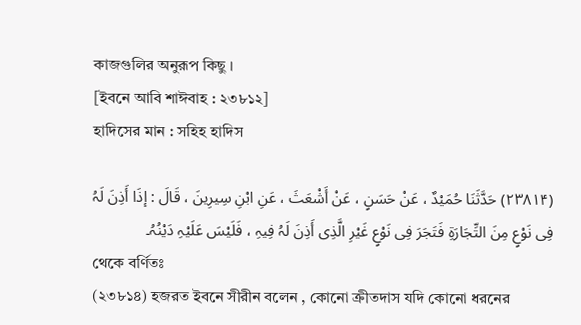কাজগুলির অনুরূপ কিছু ।
[ইবনে আবি শাঈবাহ : ২৩৮১২]
হাদিসের মান : সহিহ হাদিস

(۲۳۸۱۴) حَدَّثَنَا حُمَیْدٌ ، عَنْ حَسَنٍ ، عَنْ أَشْعَثَ ، عَنِ ابْنِ سِیرِینَ ، قَالَ : إذَا أَذِنَ لَہُ فِی نَوْعٍ مِنَ التِّجَارَۃِ فَتَجَرَ فِی نَوْعٍ غَیْرِ الَّذِی أَذِنَ لَہُ فِیہِ ، فَلَیْسَ عَلَیْہِ دَیْنُہُ۔
থেকে বর্ণিতঃ
(২৩৮১৪) হজরত ইবনে সীরীন বলেন , কোনো ক্রীতদাস যদি কোনো ধরনের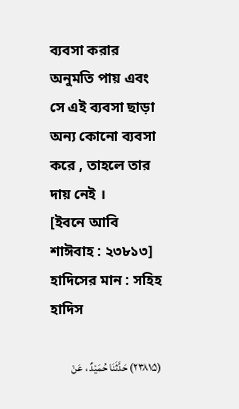ব্যবসা করার অনুমতি পায় এবং সে এই ব্যবসা ছাড়া অন্য কোনো ব্যবসা করে , তাহলে তার দায় নেই ।
[ইবনে আবি শাঈবাহ : ২৩৮১৩]
হাদিসের মান : সহিহ হাদিস

(۲۳۸۱۵) حَدَّثَنَا حُمَیْدٌ ، عَنْ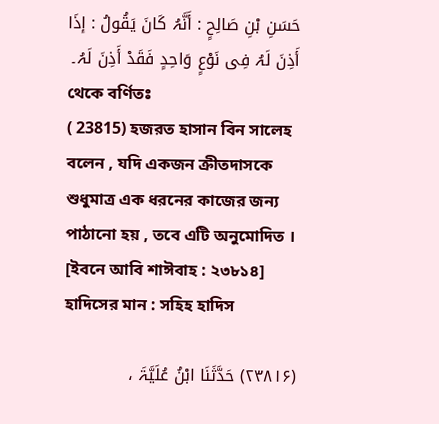حَسَنِ بْنِ صَالِحٍ : أَنَّہُ کَانَ یَقُولُ : إذَا أَذِنَ لَہُ فِی نَوْعٍ وَاحِدٍ فَقَدْ أَذِنَ لَہُ۔
থেকে বর্ণিতঃ
( 23815) হজরত হাসান বিন সালেহ বলেন , যদি একজন ক্রীতদাসকে শুধুমাত্র এক ধরনের কাজের জন্য পাঠানো হয় , তবে এটি অনুমোদিত ।
[ইবনে আবি শাঈবাহ : ২৩৮১৪]
হাদিসের মান : সহিহ হাদিস

(۲۳۸۱۶) حَدَّثَنَا ابْنُ عُلَیَّۃَ ،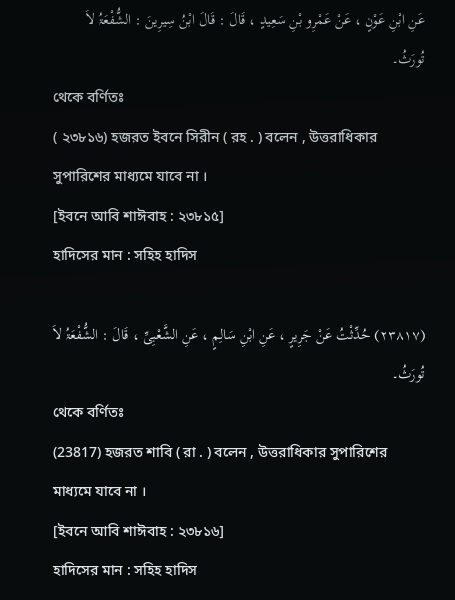عَنِ ابْنِ عَوْنٍ ، عَنْ عَمْرِو بْنِ سَعِیدٍ ، قَالَ : قَالَ ابْنُ سِیرِینَ : الشُّفْعَۃُ لاَ تُورَثُ۔
থেকে বর্ণিতঃ
( ২৩৮১৬) হজরত ইবনে সিরীন ( রহ . ) বলেন , উত্তরাধিকার সুপারিশের মাধ্যমে যাবে না ।
[ইবনে আবি শাঈবাহ : ২৩৮১৫]
হাদিসের মান : সহিহ হাদিস

(۲۳۸۱۷) حُدِّثْتُ عَنْ جَرِیرٍ ، عَنِ ابْنِ سَالِمٍ ، عَنِ الشَّعْبِیِّ ، قَالَ : الشُّفْعَۃُ لاَ تُورَثُ۔
থেকে বর্ণিতঃ
(23817) হজরত শাবি ( রা . ) বলেন , উত্তরাধিকার সুপারিশের মাধ্যমে যাবে না ।
[ইবনে আবি শাঈবাহ : ২৩৮১৬]
হাদিসের মান : সহিহ হাদিস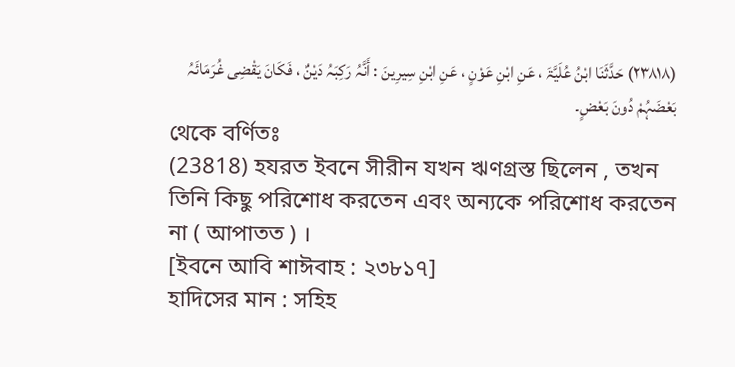(۲۳۸۱۸) حَدَّثَنَا ابْنُ عُلَیَّۃَ ، عَنِ ابْنِ عَوْنٍ ، عَنِ ابْنِ سِیرِینَ : أَنَّہُ رَکِبَہُ دَیْنٌ ، فَکَانَ یَقْضِی غُرَمَائَہُ بَعْضَہُمْ دُونَ بَعْضٍ۔
থেকে বর্ণিতঃ
(23818) হযরত ইবনে সীরীন যখন ঋণগ্রস্ত ছিলেন , তখন তিনি কিছু পরিশোধ করতেন এবং অন্যকে পরিশোধ করতেন না ( আপাতত ) ।
[ইবনে আবি শাঈবাহ : ২৩৮১৭]
হাদিসের মান : সহিহ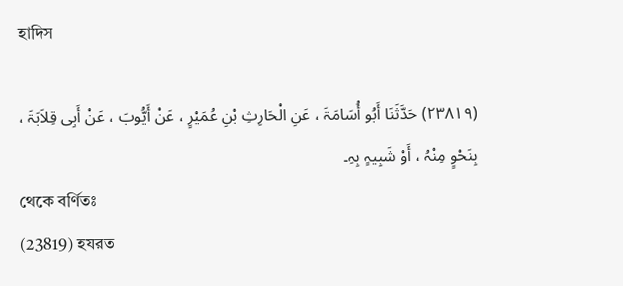হাদিস

(۲۳۸۱۹) حَدَّثَنَا أَبُو أُسَامَۃَ ، عَنِ الْحَارِثِ بْنِ عُمَیْرٍ ، عَنْ أَیُّوبَ ، عَنْ أَبِی قِلاَبَۃَ ، بِنَحْوٍ مِنْہُ ، أَوْ شَبِیہٍ بِہِ۔
থেকে বর্ণিতঃ
(23819) হযরত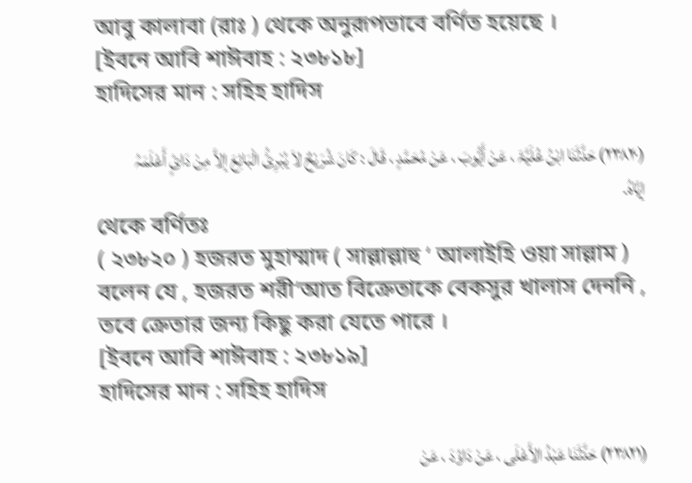আবু কালাবা (রাঃ ) থেকে অনুরূপভাবে বর্ণিত হয়েছে ।
[ইবনে আবি শাঈবাহ : ২৩৮১৮]
হাদিসের মান : সহিহ হাদিস

(۲۳۸۲۰) حَدَّثَنَا ابْنُ عُلَیَّۃَ ، عَنْ أَیُّوبَ ، عَنْ مُحَمَّدٍ ، قَالَ : کَانَ شُرَیْحٌ لاَ یُبْرِئُ الْبَائِعَ إلاَّ مِنْ دَائٍ أَعْلَمَہُ إیَّاہُ۔
থেকে বর্ণিতঃ
( ২৩৮২০ ) হজরত মুহাম্মাদ ( সাল্লাল্লাহু ‘ আলাইহি ওয়া সাল্লাম ) বলেন যে , হজরত শরী‘আত বিক্রেতাকে বেকসুর খালাস দেননি , তবে ক্রেতার জন্য কিছু করা যেতে পারে ।
[ইবনে আবি শাঈবাহ : ২৩৮১৯]
হাদিসের মান : সহিহ হাদিস

(۲۳۸۲۱) حَدَّثَنَا عَبْدُ الأَعْلَی ، عَنْ دَاوُدَ ، عَنْ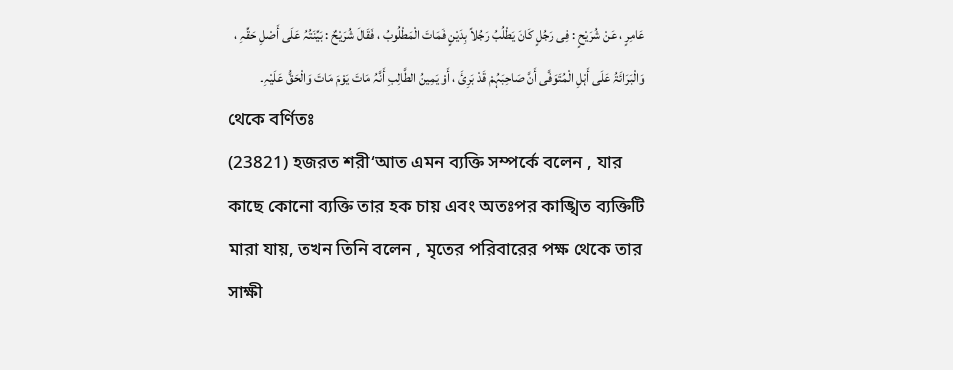عَامِرٍ ، عَنْ شُرَیْحٍ : فِی رَجُلٍ کَانَ یَطْلُبُ رَجُلاً بِدَیْنٍ فَمَاتَ الْمَطْلُوبُ ، فَقَالَ شُرَیْحٌ : بَیِّنَتُہُ عَلَی أَصْلِ حَقِّہِ ، وَالْبَرَائَۃُ عَلَی أَہْلِ الْمُتَوَفَّی أَنَّ صَاحِبَہُمْ قَدْ بَرِئَ ، أَوْ یَمِینُ الطَّالِبِ أَنَّہُ مَاتَ یَوْمَ مَاتَ وَالْحَقُّ عَلَیْہِ۔
থেকে বর্ণিতঃ
(23821) হজরত শরী‘আত এমন ব্যক্তি সম্পর্কে বলেন , যার কাছে কোনো ব্যক্তি তার হক চায় এবং অতঃপর কাঙ্খিত ব্যক্তিটি মারা যায়, তখন তিনি বলেন , মৃতের পরিবারের পক্ষ থেকে তার সাক্ষী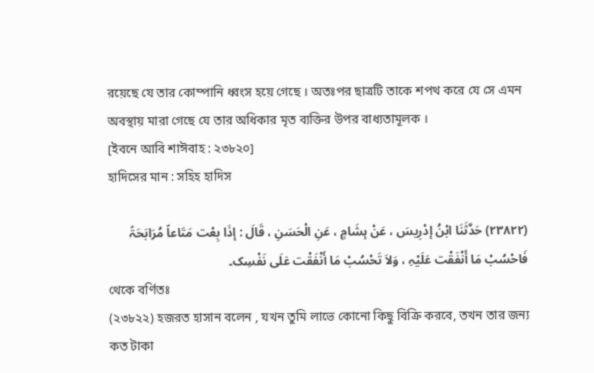রয়েছে যে তার কোম্পানি ধ্বংস হয়ে গেছে । অতঃপর ছাত্রটি তাকে শপথ করে যে সে এমন অবস্থায় মারা গেছে যে তার অধিকার মৃত ব্যক্তির উপর বাধ্যতামূলক ।
[ইবনে আবি শাঈবাহ : ২৩৮২০]
হাদিসের মান : সহিহ হাদিস

(۲۳۸۲۲) حَدَّثَنَا ابْنُ إدْرِیسَ ، عَنْ ہِشَامٍ ، عَنِ الْحَسَنِ ، قَالَ : إذَا بِعْت مَتَاعاً مُرَابَحَۃً فَاحْسُبْ مَا أَنْفَقْت عَلَیْہِ ، وَلاَ تَحْسُبْ مَا أَنْفَقْت عَلَی نَفْسِک۔
থেকে বর্ণিতঃ
(২৩৮২২) হজরত হাসান বলেন , যখন তুমি লাভে কোনো কিছু বিক্রি করবে, তখন তার জন্য কত টাকা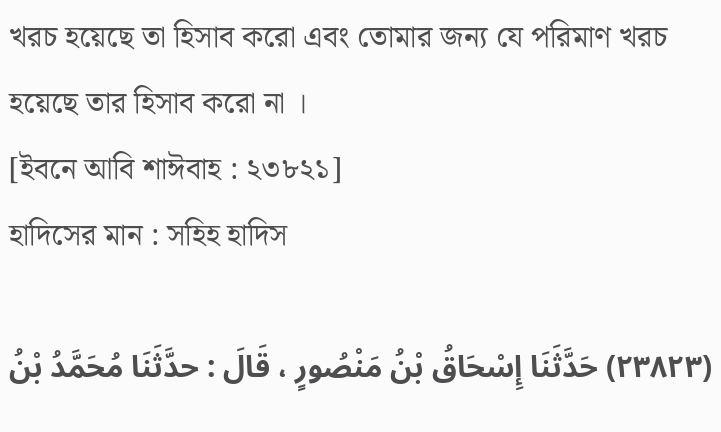খরচ হয়েছে তা হিসাব করো এবং তোমার জন্য যে পরিমাণ খরচ হয়েছে তার হিসাব করো না ।
[ইবনে আবি শাঈবাহ : ২৩৮২১]
হাদিসের মান : সহিহ হাদিস

(۲۳۸۲۳) حَدَّثَنَا إِسْحَاقُ بْنُ مَنْصُورٍ ، قَالَ : حدَّثَنَا مُحَمَّدُ بْنُ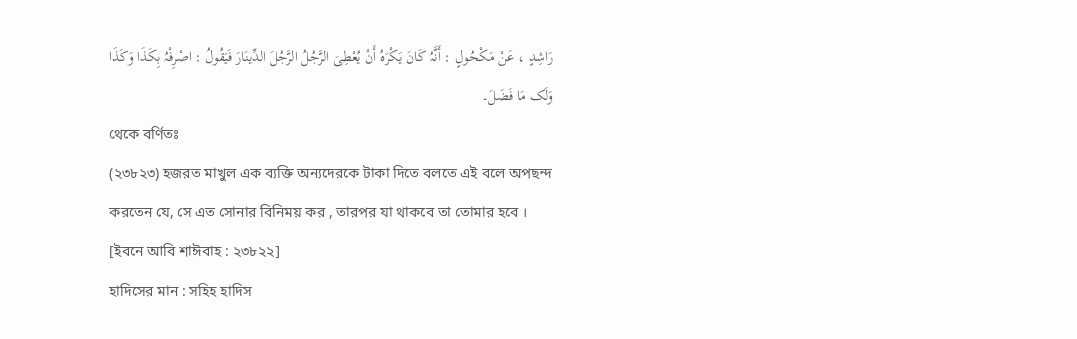رَاشِدٍ ، عَنْ مَکْحُولٍ : أَنَّہُ کَانَ یَکْرَہُ أَنْ یُعْطِیَ الرَّجُلُ الرَّجُلَ الدِّینَارَ فَیَقُولُ : اصْرِفْہُ بِکَذَا وَکَذَا وَلَک مَا فَضَلَ۔
থেকে বর্ণিতঃ
(২৩৮২৩) হজরত মাখুল এক ব্যক্তি অন্যদেরকে টাকা দিতে বলতে এই বলে অপছন্দ করতেন যে, সে এত সোনার বিনিময় কর , তারপর যা থাকবে তা তোমার হবে ।
[ইবনে আবি শাঈবাহ : ২৩৮২২]
হাদিসের মান : সহিহ হাদিস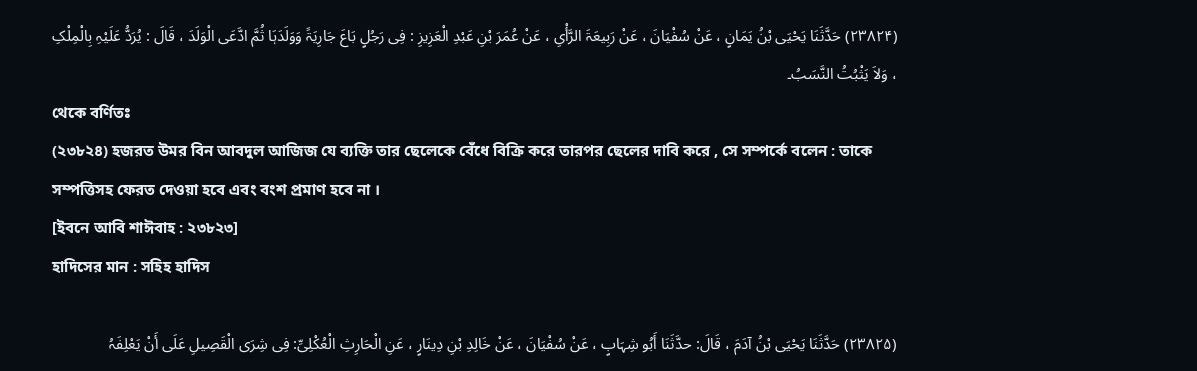(۲۳۸۲۴) حَدَّثَنَا یَحْیَی بْنُ یَمَانٍ ، عَنْ سُفْیَانَ ، عَنْ رَبِیعَۃَ الرَّأْیِ ، عَنْ عُمَرَ بْنِ عَبْدِ الْعَزِیزِ : فِی رَجُلٍ بَاعَ جَارِیَۃً وَوَلَدَہَا ثُمَّ ادَّعَی الْوَلَدَ ، قَالَ : یُرَدُّ عَلَیْہِ بِالْمِلْکِ ، وَلاَ یَثْبُتُ النَّسَبُ۔
থেকে বর্ণিতঃ
(২৩৮২৪) হজরত উমর বিন আবদুল আজিজ যে ব্যক্তি তার ছেলেকে বেঁধে বিক্রি করে তারপর ছেলের দাবি করে , সে সম্পর্কে বলেন : তাকে সম্পত্তিসহ ফেরত দেওয়া হবে এবং বংশ প্রমাণ হবে না ।
[ইবনে আবি শাঈবাহ : ২৩৮২৩]
হাদিসের মান : সহিহ হাদিস

(۲۳۸۲۵) حَدَّثَنَا یَحْیَی بْنُ آدَمَ ، قَالَ: حدَّثَنَا أَبُو شِہَابٍ ، عَنْ سُفْیَانَ ، عَنْ خَالِدِ بْنِ دِینَارٍ ، عَنِ الْحَارِثِ الْعُکْلِیِّ: فِی شِرَی الْقَصِیلِ عَلَی أَنْ یَعْلِفَہُ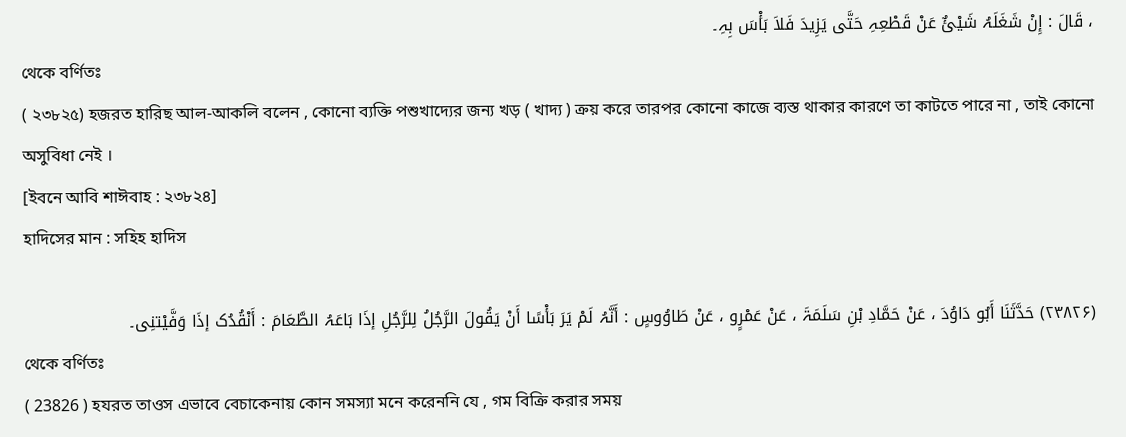، قَالَ : إِنْ شَغَلَہُ شَیْئٌ عَنْ قَطْعِہِ حَتَّی یَزِیدَ فَلاَ بَأْسَ بِہِ۔
থেকে বর্ণিতঃ
( ২৩৮২৫) হজরত হারিছ আল-আকলি বলেন , কোনো ব্যক্তি পশুখাদ্যের জন্য খড় ( খাদ্য ) ক্রয় করে তারপর কোনো কাজে ব্যস্ত থাকার কারণে তা কাটতে পারে না , তাই কোনো অসুবিধা নেই ।
[ইবনে আবি শাঈবাহ : ২৩৮২৪]
হাদিসের মান : সহিহ হাদিস

(۲۳۸۲۶) حَدَّثَنَا أَبُو دَاوُدَ ، عَنْ حَمَّادِ بْنِ سَلَمَۃَ ، عَنْ عَمْرٍو ، عَنْ طَاوُوسٍ : أَنَّہُ لَمْ یَرَ بَأْسًا أَنْ یَقُولَ الرَّجُلُ لِلرَّجُلِ إذَا بَاعَہُ الطَّعَامَ : أَنْقُدُک إذَا وَفَّیْتنِی۔
থেকে বর্ণিতঃ
( 23826 ) হযরত তাওস এভাবে বেচাকেনায় কোন সমস্যা মনে করেননি যে , গম বিক্রি করার সময়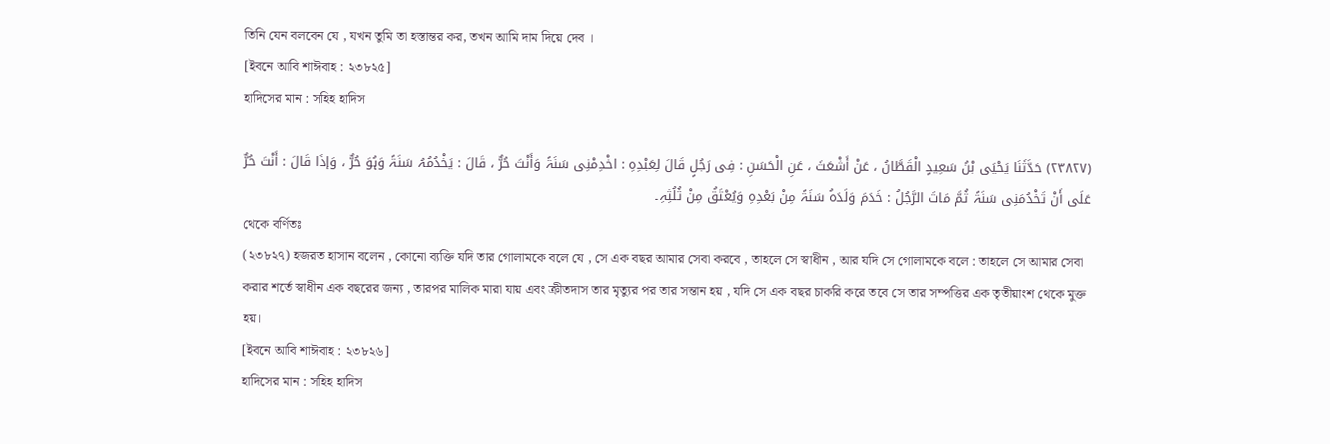তিনি যেন বলবেন যে , যখন তুমি তা হস্তান্তর কর, তখন আমি দাম দিয়ে দেব ।
[ইবনে আবি শাঈবাহ : ২৩৮২৫]
হাদিসের মান : সহিহ হাদিস

(۲۳۸۲۷) حَدَّثَنَا یَحْیَی بْنُ سَعِیدٍ الْقَطَّانُ ، عَنْ أَشْعَثَ ، عَنِ الْحَسَنِ : فِی رَجُلٍ قَالَ لِعَبْدِہِ : اخْدِمْنِی سَنَۃً وَأَنْتَ حُرٌّ ، قَالَ : یَخْدُمُہُ سَنَۃً وَہُوَ حُرٌّ ، وَإذَا قَالَ : أَنْتَ حُرٌّ عَلَی أَنْ تَخْدُمَنِی سَنَۃً ثُمَّ مَاتَ الرَّجُلُ : خَدَمَ وَلَدَہُ سَنَۃً مِنْ بَعْدِہِ وَیُعْتَقُ مِنْ ثُلُثِہِ۔
থেকে বর্ণিতঃ
(২৩৮২৭) হজরত হাসান বলেন , কোনো ব্যক্তি যদি তার গোলামকে বলে যে , সে এক বছর আমার সেবা করবে , তাহলে সে স্বাধীন , আর যদি সে গোলামকে বলে : তাহলে সে আমার সেবা করার শর্তে স্বাধীন এক বছরের জন্য , তারপর মালিক মারা যায় এবং ক্রীতদাস তার মৃত্যুর পর তার সন্তান হয় , যদি সে এক বছর চাকরি করে তবে সে তার সম্পত্তির এক তৃতীয়াংশ থেকে মুক্ত হয়।
[ইবনে আবি শাঈবাহ : ২৩৮২৬]
হাদিসের মান : সহিহ হাদিস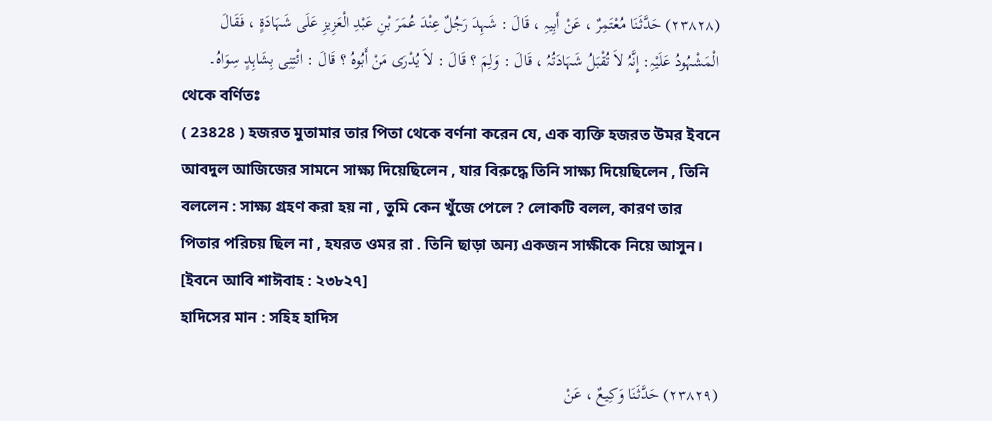(۲۳۸۲۸) حَدَّثَنَا مُعْتَمِرٌ ، عَنْ أَبِیہِ ، قَالَ : شَہِدَ رَجُلٌ عِنْدَ عُمَرَ بْنِ عَبْدِ الْعَزِیزِ عَلَی شَہَادَۃٍ ، فَقَالَ الْمَشْہُودُ عَلَیْہِ: إِنَّہُ لاَ تُقْبَلُ شَہَادَتُہُ ، قَالَ : وَلِمَ ؟ قَالَ : لاَ یُدْرَی مَنْ أَبُوہُ ؟ قَالَ : ائْتِنِی بِشَاہِدٍ سِوَاہُ۔
থেকে বর্ণিতঃ
( 23828 ) হজরত মুতামার তার পিতা থেকে বর্ণনা করেন যে, এক ব্যক্তি হজরত উমর ইবনে আবদুল আজিজের সামনে সাক্ষ্য দিয়েছিলেন , যার বিরুদ্ধে তিনি সাক্ষ্য দিয়েছিলেন , তিনি বললেন : সাক্ষ্য গ্রহণ করা হয় না , তুমি কেন খুঁজে পেলে ? লোকটি বলল, কারণ তার পিতার পরিচয় ছিল না , হযরত ওমর রা . তিনি ছাড়া অন্য একজন সাক্ষীকে নিয়ে আসুন।
[ইবনে আবি শাঈবাহ : ২৩৮২৭]
হাদিসের মান : সহিহ হাদিস

(۲۳۸۲۹) حَدَّثَنَا وَکِیعٌ ، عَنْ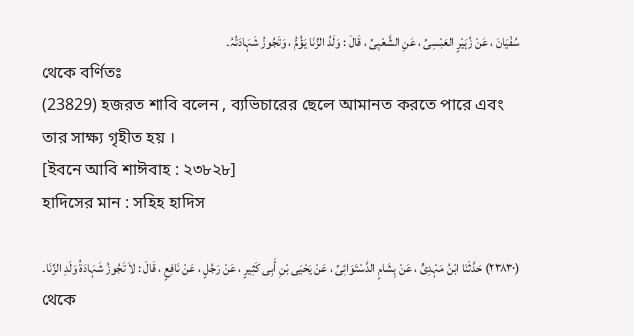سُفْیَانَ ، عَنْ زُہَیْرٍ العَبْسِیِّ ، عَنِ الشَّعْبِیِّ ، قَالَ : وَلَدُ الزِّنَا یَؤُمُّ ، وَتَجُوزُ شَہَادَتُہُ۔
থেকে বর্ণিতঃ
(23829) হজরত শাবি বলেন , ব্যভিচারের ছেলে আমানত করতে পারে এবং তার সাক্ষ্য গৃহীত হয় ।
[ইবনে আবি শাঈবাহ : ২৩৮২৮]
হাদিসের মান : সহিহ হাদিস

(۲۳۸۳۰) حَدَّثَنَا ابْنُ مَہْدِیٍّ ، عَنْ ہِشَامٍ الدَّسْتَوَائِیِّ ، عَنْ یَحْیَی بْنِ أَبِی کَثِیرٍ ، عَنْ رَجُلٍ ، عَنْ نَافِعٍ ، قَالَ : لاَ تَجُوزُ شَہَادَۃُ وَلَدِ الزِّنَا۔
থেকে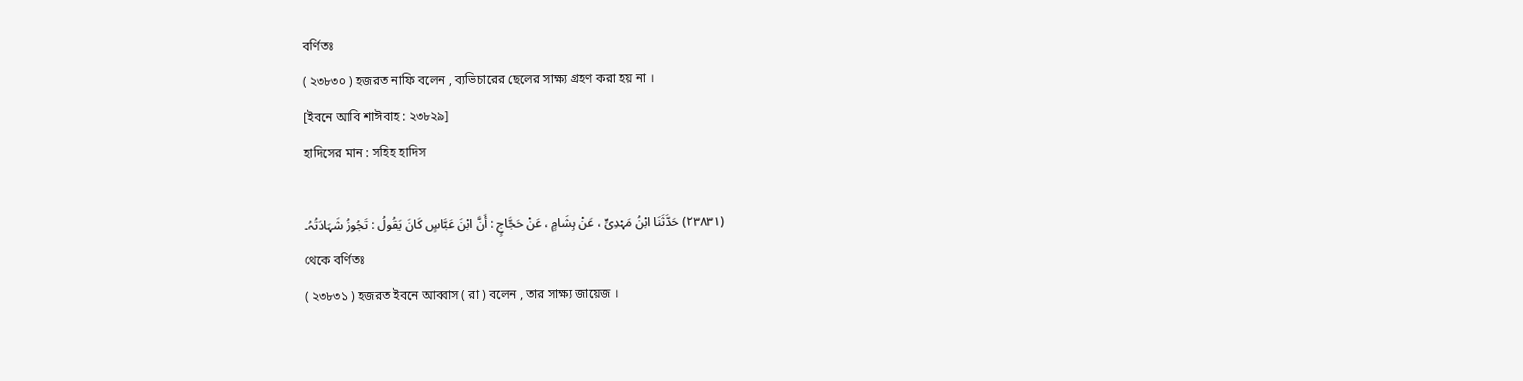বর্ণিতঃ
( ২৩৮৩০ ) হজরত নাফি বলেন , ব্যভিচারের ছেলের সাক্ষ্য গ্রহণ করা হয় না ।
[ইবনে আবি শাঈবাহ : ২৩৮২৯]
হাদিসের মান : সহিহ হাদিস

(۲۳۸۳۱) حَدَّثَنَا ابْنُ مَہْدِیٍّ ، عَنْ ہِشَامٍ ، عَنْ حَجَّاجٍ : أَنَّ ابْنَ عَبَّاسٍ کَانَ یَقُولُ : تَجُوزُ شَہَادَتُہُ۔
থেকে বর্ণিতঃ
( ২৩৮৩১ ) হজরত ইবনে আব্বাস ( রা ) বলেন , তার সাক্ষ্য জায়েজ ।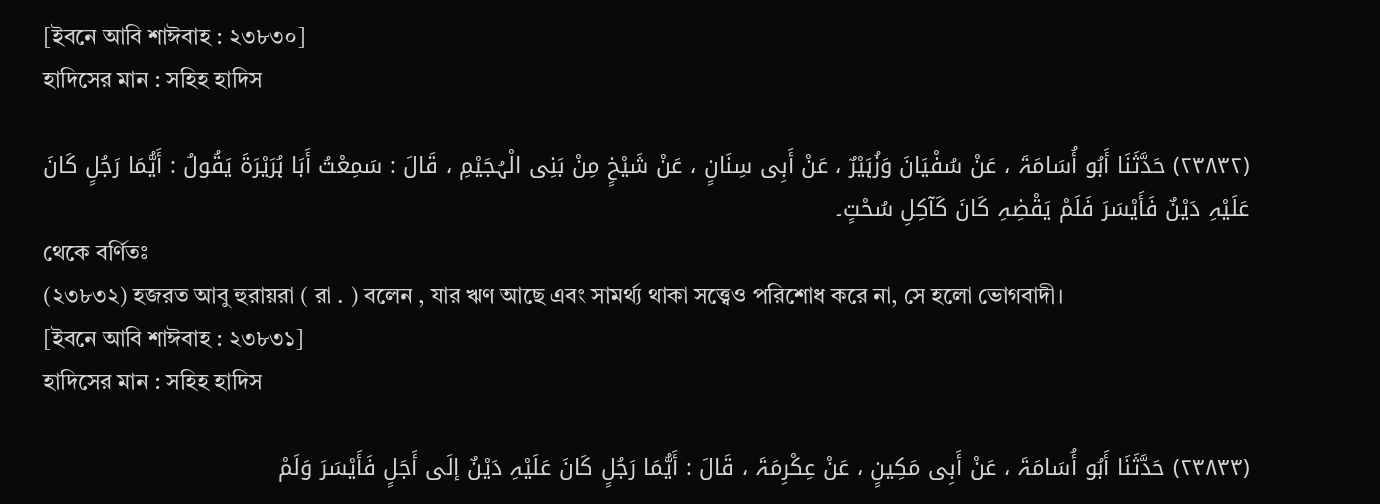[ইবনে আবি শাঈবাহ : ২৩৮৩০]
হাদিসের মান : সহিহ হাদিস

(۲۳۸۳۲) حَدَّثَنَا أَبُو أُسَامَۃَ ، عَنْ سُفْیَانَ وَزُہَیْرٌ ، عَنْ أَبِی سِنَانٍ ، عَنْ شَیْخٍ مِنْ بَنِی الْہُجَیْمِ ، قَالَ : سَمِعْتُ أَبَا ہُرَیْرَۃَ یَقُولُ : أَیُّمَا رَجُلٍ کَانَ عَلَیْہِ دَیْنٌ فَأَیْسَرَ فَلَمْ یَقْضِہِ کَانَ کَآکِلِ سُحْتٍ۔
থেকে বর্ণিতঃ
(২৩৮৩২) হজরত আবু হুরায়রা ( রা . ) বলেন , যার ঋণ আছে এবং সামর্থ্য থাকা সত্ত্বেও পরিশোধ করে না, সে হলো ভোগবাদী।
[ইবনে আবি শাঈবাহ : ২৩৮৩১]
হাদিসের মান : সহিহ হাদিস

(۲۳۸۳۳) حَدَّثَنَا أَبُو أُسَامَۃَ ، عَنْ أَبِی مَکِینٍ ، عَنْ عِکْرِمَۃَ ، قَالَ : أَیُّمَا رَجُلٍ کَانَ عَلَیْہِ دَیْنٌ إلَی أَجَلٍ فَأَیْسَرَ وَلَمْ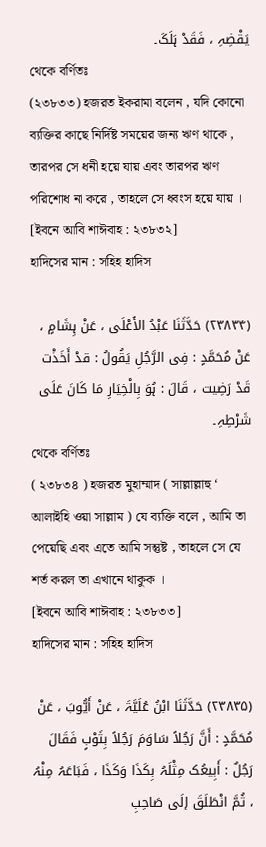یَقْضِہِ ، فَقَدْ ہَلَکَ۔
থেকে বর্ণিতঃ
(২৩৮৩৩) হজরত ইকরামা বলেন , যদি কোনো ব্যক্তির কাছে নির্দিষ্ট সময়ের জন্য ঋণ থাকে , তারপর সে ধনী হয়ে যায় এবং তারপর ঋণ পরিশোধ না করে , তাহলে সে ধ্বংস হয়ে যায় ।
[ইবনে আবি শাঈবাহ : ২৩৮৩২]
হাদিসের মান : সহিহ হাদিস

(۲۳۸۳۴) حَدَّثَنَا عَبْدُ الأَعْلَی ، عَنْ ہِشَامٍ ، عَنْ مُحَمَّدٍ : فِی الرَّجُلِ یَقُولُ : قدْ أَخَذْت قَدْ رَضِیت ، قَالَ : ہُوَ بِالْخِیَارِ مَا کَانَ عَلَی شَرْطِہِ۔
থেকে বর্ণিতঃ
( ২৩৮৩৪ ) হজরত মুহাম্মাদ ( সাল্লাল্লাহু ‘ আলাইহি ওয়া সাল্লাম ) যে ব্যক্তি বলে , আমি তা পেয়েছি এবং এতে আমি সন্তুষ্ট , তাহলে সে যে শর্ত করল তা এখানে থাকুক ।
[ইবনে আবি শাঈবাহ : ২৩৮৩৩]
হাদিসের মান : সহিহ হাদিস

(۲۳۸۳۵) حَدَّثَنَا ابْنُ عُلَیَّۃَ ، عَنْ أَیُّوبَ ، عَنْ مُحَمَّدٍ : أَنَّ رَجُلاً سَاوَمَ رَجُلاً بِثَوْبٍ فَقَالَ رَجُلٌ : أَبِیعُک مِثْلَہُ بِکَذَا وَکَذَا ، فَبَاعَہُ مِنْہُ ، ثُمَّ انْطَلَقَ إلَی صَاحِبِ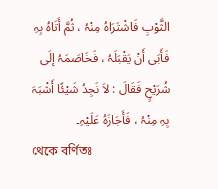الثَّوْبِ فَاشْتَرَاہُ مِنْہُ ، ثُمَّ أَتَاہُ بِہِ فَأَبَی أَنْ یَقْبَلَہُ ، فَخَاصَمَہُ إلَی شُرَیْحٍ فَقَالَ : لاَ نَجِدُ شَیْئًا أَشْبَہَ بِہِ مِنْہُ ، فَأَجَازَہُ عَلَیْہِ۔
থেকে বর্ণিতঃ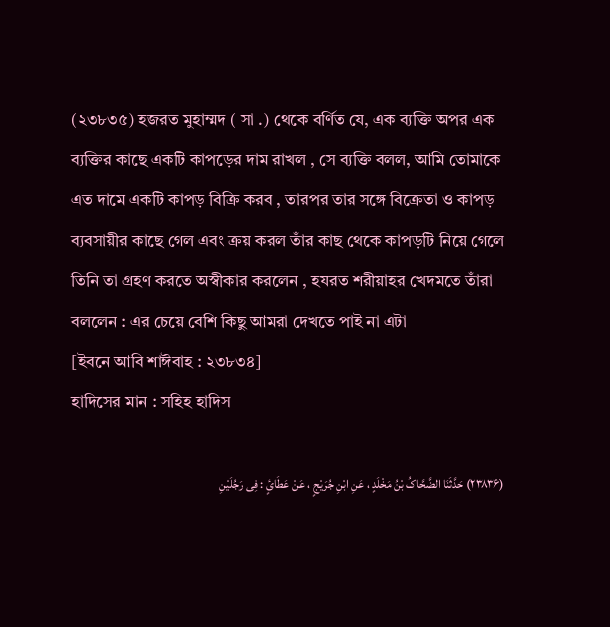(২৩৮৩৫) হজরত মুহাম্মদ ( সা .) থেকে বর্ণিত যে, এক ব্যক্তি অপর এক ব্যক্তির কাছে একটি কাপড়ের দাম রাখল , সে ব্যক্তি বলল, আমি তোমাকে এত দামে একটি কাপড় বিক্রি করব , তারপর তার সঙ্গে বিক্রেতা ও কাপড় ব্যবসায়ীর কাছে গেল এবং ক্রয় করল তাঁর কাছ থেকে কাপড়টি নিয়ে গেলে তিনি তা গ্রহণ করতে অস্বীকার করলেন , হযরত শরীয়াহর খেদমতে তাঁরা বললেন : এর চেয়ে বেশি কিছু আমরা দেখতে পাই না এটা
[ইবনে আবি শাঈবাহ : ২৩৮৩৪]
হাদিসের মান : সহিহ হাদিস

(۲۳۸۳۶) حَدَّثَنَا الضَّحَّاکُ بْنُ مَخْلَدٍ ، عَنِ ابْنِ جُرَیْجٍ ، عَنْ عَطَائٍ : فِی رَجُلَیْنِ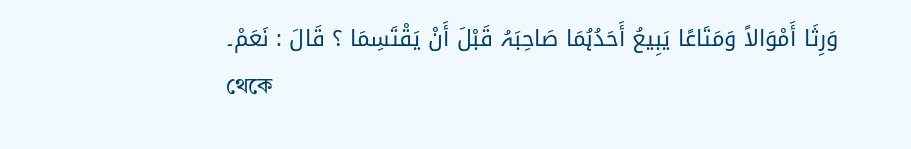وَرِثَا أَمْوَالاً وَمَتَاعًا یَبِیعُ أَحَدُہُمَا صَاحِبَہُ قَبْلَ أَنْ یَقْتَسِمَا ؟ قَالَ : نَعَمْ۔
থেকে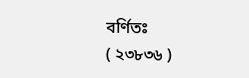বর্ণিতঃ
( ২৩৮৩৬ )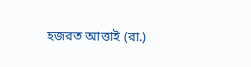হজরত আত্তাই (রা.)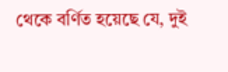থেকে বর্ণিত হয়েছে যে, দুই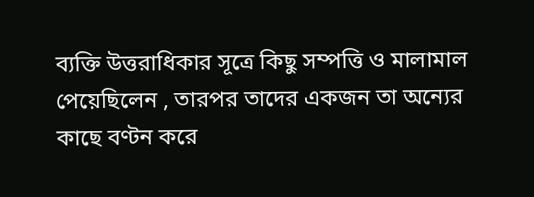ব্যক্তি উত্তরাধিকার সূত্রে কিছু সম্পত্তি ও মালামাল পেয়েছিলেন , তারপর তাদের একজন তা অন্যের কাছে বণ্টন করে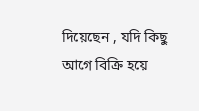দিয়েছেন , যদি কিছু আগে বিক্রি হয়ে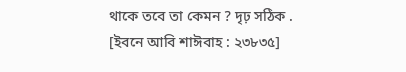থাকে তবে তা কেমন ? দৃঢ় সঠিক .
[ইবনে আবি শাঈবাহ : ২৩৮৩৫]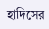হাদিসের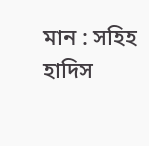মান : সহিহ হাদিস